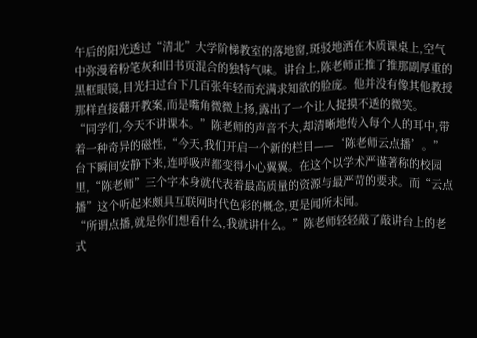午后的阳光透过“清北”大学阶梯教室的落地窗,斑驳地洒在木质课桌上,空气中弥漫着粉笔灰和旧书页混合的独特气味。讲台上,陈老师正推了推那副厚重的黑框眼镜,目光扫过台下几百张年轻而充满求知欲的脸庞。他并没有像其他教授那样直接翻开教案,而是嘴角微微上扬,露出了一个让人捉摸不透的微笑。
“同学们,今天不讲课本。”陈老师的声音不大,却清晰地传入每个人的耳中,带着一种奇异的磁性,“今天,我们开启一个新的栏目——‘陈老师云点播’。”
台下瞬间安静下来,连呼吸声都变得小心翼翼。在这个以学术严谨著称的校园里,“陈老师”三个字本身就代表着最高质量的资源与最严苛的要求。而“云点播”这个听起来颇具互联网时代色彩的概念,更是闻所未闻。
“所谓点播,就是你们想看什么,我就讲什么。”陈老师轻轻敲了敲讲台上的老式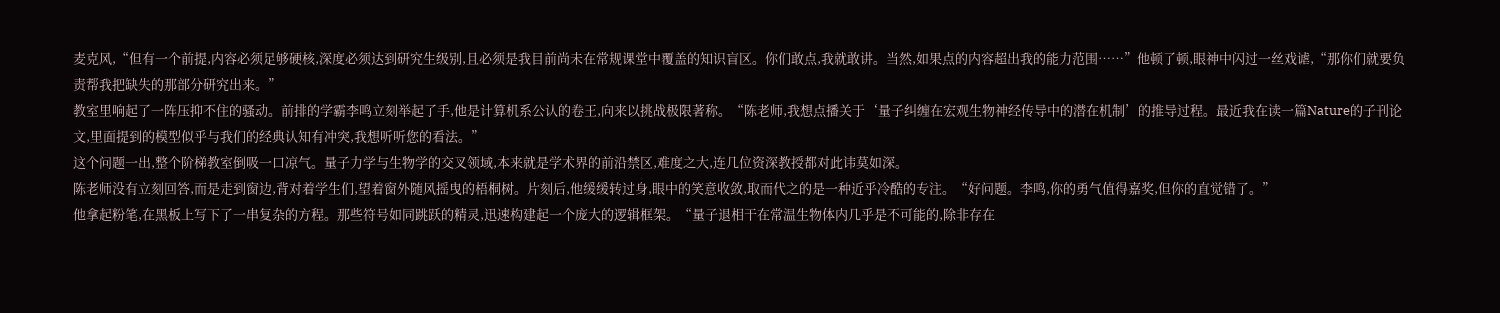麦克风,“但有一个前提,内容必须足够硬核,深度必须达到研究生级别,且必须是我目前尚未在常规课堂中覆盖的知识盲区。你们敢点,我就敢讲。当然,如果点的内容超出我的能力范围……”他顿了顿,眼神中闪过一丝戏谑,“那你们就要负责帮我把缺失的那部分研究出来。”
教室里响起了一阵压抑不住的骚动。前排的学霸李鸣立刻举起了手,他是计算机系公认的卷王,向来以挑战极限著称。“陈老师,我想点播关于‘量子纠缠在宏观生物神经传导中的潜在机制’的推导过程。最近我在读一篇Nature的子刊论文,里面提到的模型似乎与我们的经典认知有冲突,我想听听您的看法。”
这个问题一出,整个阶梯教室倒吸一口凉气。量子力学与生物学的交叉领域,本来就是学术界的前沿禁区,难度之大,连几位资深教授都对此讳莫如深。
陈老师没有立刻回答,而是走到窗边,背对着学生们,望着窗外随风摇曳的梧桐树。片刻后,他缓缓转过身,眼中的笑意收敛,取而代之的是一种近乎冷酷的专注。“好问题。李鸣,你的勇气值得嘉奖,但你的直觉错了。”
他拿起粉笔,在黑板上写下了一串复杂的方程。那些符号如同跳跃的精灵,迅速构建起一个庞大的逻辑框架。“量子退相干在常温生物体内几乎是不可能的,除非存在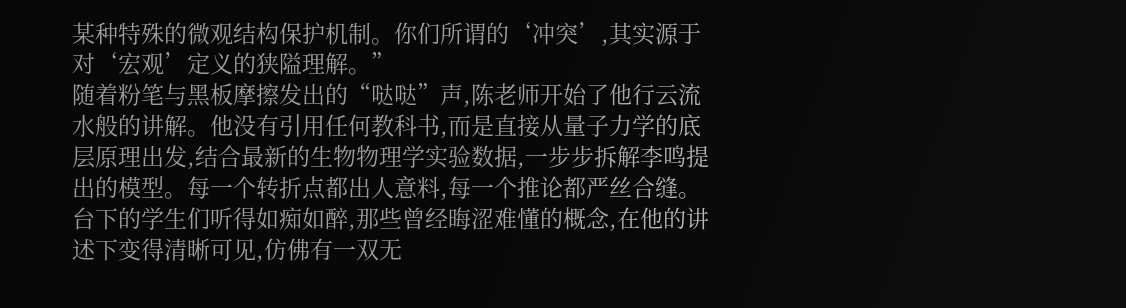某种特殊的微观结构保护机制。你们所谓的‘冲突’,其实源于对‘宏观’定义的狭隘理解。”
随着粉笔与黑板摩擦发出的“哒哒”声,陈老师开始了他行云流水般的讲解。他没有引用任何教科书,而是直接从量子力学的底层原理出发,结合最新的生物物理学实验数据,一步步拆解李鸣提出的模型。每一个转折点都出人意料,每一个推论都严丝合缝。台下的学生们听得如痴如醉,那些曾经晦涩难懂的概念,在他的讲述下变得清晰可见,仿佛有一双无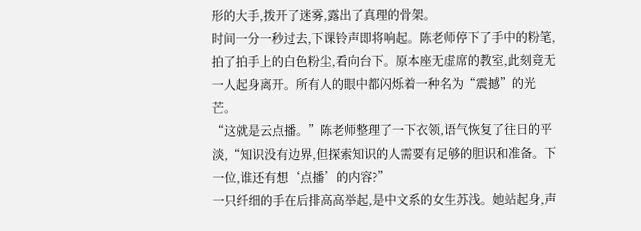形的大手,拨开了迷雾,露出了真理的骨架。
时间一分一秒过去,下课铃声即将响起。陈老师停下了手中的粉笔,拍了拍手上的白色粉尘,看向台下。原本座无虚席的教室,此刻竟无一人起身离开。所有人的眼中都闪烁着一种名为“震撼”的光芒。
“这就是云点播。”陈老师整理了一下衣领,语气恢复了往日的平淡,“知识没有边界,但探索知识的人需要有足够的胆识和准备。下一位,谁还有想‘点播’的内容?”
一只纤细的手在后排高高举起,是中文系的女生苏浅。她站起身,声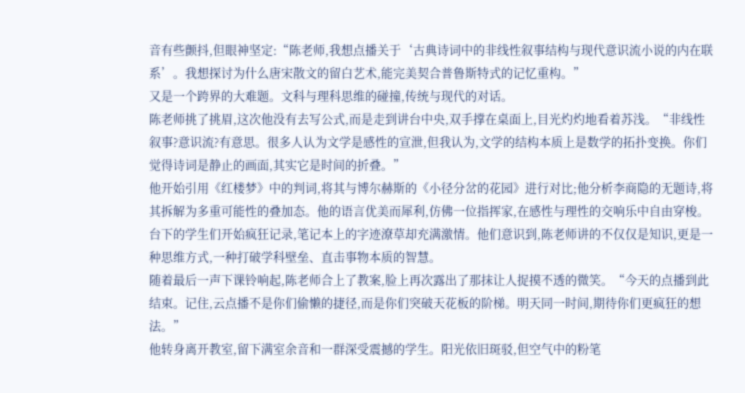音有些颤抖,但眼神坚定:“陈老师,我想点播关于‘古典诗词中的非线性叙事结构与现代意识流小说的内在联系’。我想探讨为什么唐宋散文的留白艺术,能完美契合普鲁斯特式的记忆重构。”
又是一个跨界的大难题。文科与理科思维的碰撞,传统与现代的对话。
陈老师挑了挑眉,这次他没有去写公式,而是走到讲台中央,双手撑在桌面上,目光灼灼地看着苏浅。“非线性叙事?意识流?有意思。很多人认为文学是感性的宣泄,但我认为,文学的结构本质上是数学的拓扑变换。你们觉得诗词是静止的画面,其实它是时间的折叠。”
他开始引用《红楼梦》中的判词,将其与博尔赫斯的《小径分岔的花园》进行对比;他分析李商隐的无题诗,将其拆解为多重可能性的叠加态。他的语言优美而犀利,仿佛一位指挥家,在感性与理性的交响乐中自由穿梭。台下的学生们开始疯狂记录,笔记本上的字迹潦草却充满激情。他们意识到,陈老师讲的不仅仅是知识,更是一种思维方式,一种打破学科壁垒、直击事物本质的智慧。
随着最后一声下课铃响起,陈老师合上了教案,脸上再次露出了那抹让人捉摸不透的微笑。“今天的点播到此结束。记住,云点播不是你们偷懒的捷径,而是你们突破天花板的阶梯。明天同一时间,期待你们更疯狂的想法。”
他转身离开教室,留下满室余音和一群深受震撼的学生。阳光依旧斑驳,但空气中的粉笔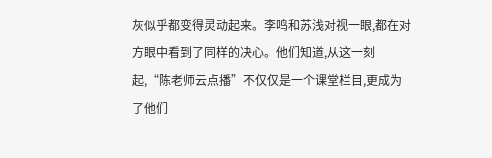灰似乎都变得灵动起来。李鸣和苏浅对视一眼,都在对方眼中看到了同样的决心。他们知道,从这一刻起,“陈老师云点播”不仅仅是一个课堂栏目,更成为了他们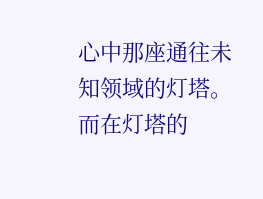心中那座通往未知领域的灯塔。而在灯塔的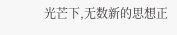光芒下,无数新的思想正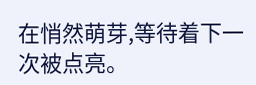在悄然萌芽,等待着下一次被点亮。